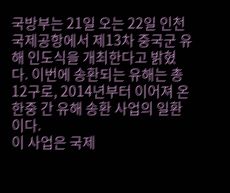국방부는 21일 오는 22일 인천국제공항에서 제13차 중국군 유해 인도식을 개최한다고 밝혔다. 이번에 송환되는 유해는 총 12구로, 2014년부터 이어져 온 한중 간 유해 송환 사업의 일환이다.
이 사업은 국제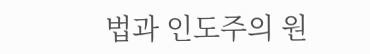법과 인도주의 원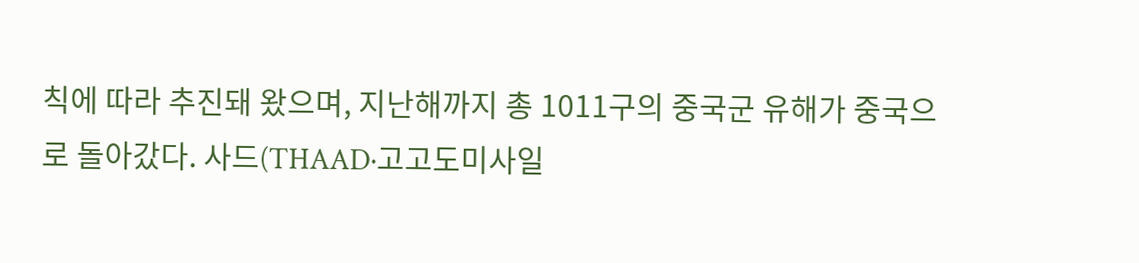칙에 따라 추진돼 왔으며, 지난해까지 총 1011구의 중국군 유해가 중국으로 돌아갔다. 사드(THAAD·고고도미사일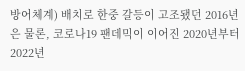방어체계) 배치로 한중 갈등이 고조됐던 2016년은 물론, 코로나19 팬데믹이 이어진 2020년부터 2022년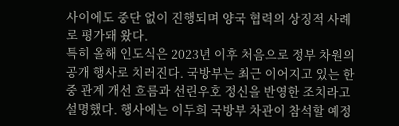사이에도 중단 없이 진행되며 양국 협력의 상징적 사례로 평가돼 왔다.
특히 올해 인도식은 2023년 이후 처음으로 정부 차원의 공개 행사로 치러진다. 국방부는 최근 이어지고 있는 한중 관계 개선 흐름과 선린우호 정신을 반영한 조치라고 설명했다. 행사에는 이두희 국방부 차관이 참석할 예정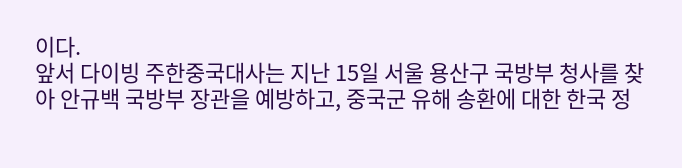이다.
앞서 다이빙 주한중국대사는 지난 15일 서울 용산구 국방부 청사를 찾아 안규백 국방부 장관을 예방하고, 중국군 유해 송환에 대한 한국 정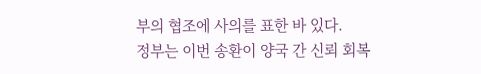부의 협조에 사의를 표한 바 있다.
정부는 이번 송환이 양국 간 신뢰 회복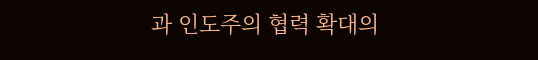과 인도주의 협력 확대의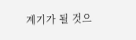계기가 될 것으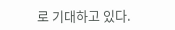로 기대하고 있다.